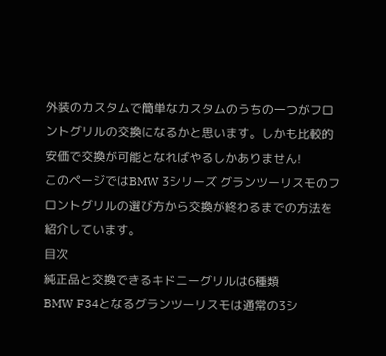外装のカスタムで簡単なカスタムのうちの一つがフロントグリルの交換になるかと思います。しかも比較的安価で交換が可能となればやるしかありません!
このページではBMW 3シリーズ グランツーリスモのフロントグリルの選び方から交換が終わるまでの方法を紹介しています。
目次
純正品と交換できるキドニーグリルは6種類
BMW F34となるグランツーリスモは通常の3シ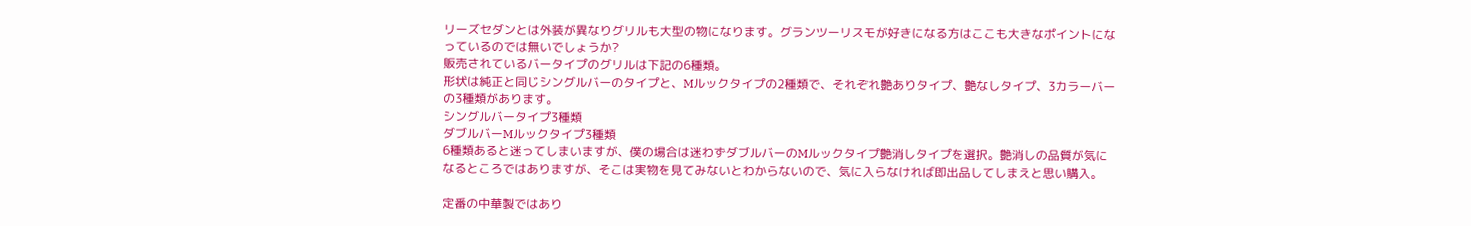リーズセダンとは外装が異なりグリルも大型の物になります。グランツーリスモが好きになる方はここも大きなポイントになっているのでは無いでしょうか?
販売されているバータイプのグリルは下記の6種類。
形状は純正と同じシングルバーのタイプと、Mルックタイプの2種類で、それぞれ艶ありタイプ、艶なしタイプ、3カラーバーの3種類があります。
シングルバータイプ3種類
ダブルバーMルックタイプ3種類
6種類あると迷ってしまいますが、僕の場合は迷わずダブルバーのMルックタイプ艶消しタイプを選択。艶消しの品質が気になるところではありますが、そこは実物を見てみないとわからないので、気に入らなければ即出品してしまえと思い購入。

定番の中華製ではあり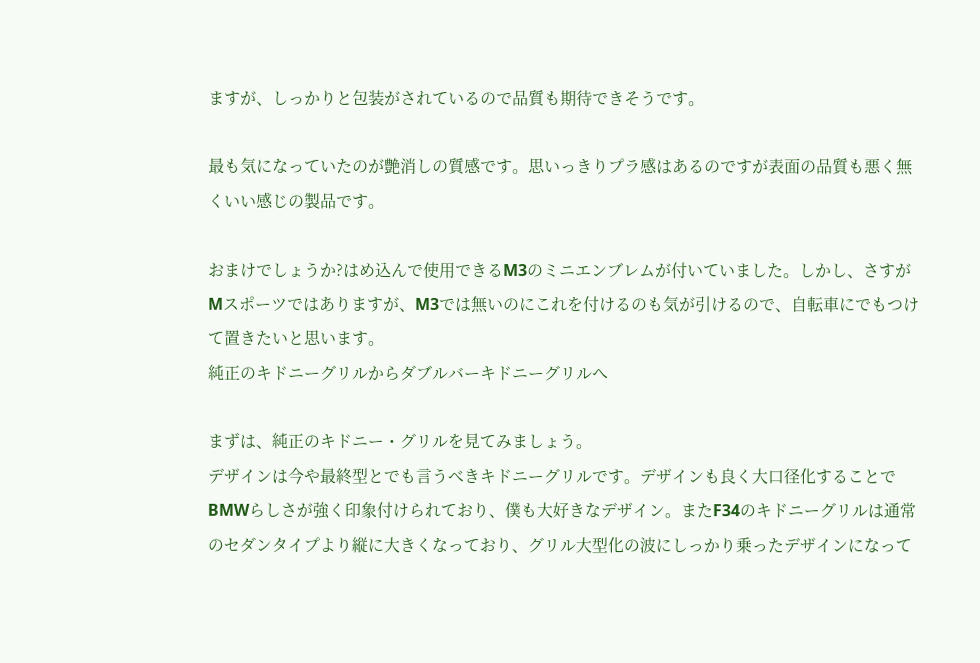ますが、しっかりと包装がされているので品質も期待できそうです。

最も気になっていたのが艶消しの質感です。思いっきりプラ感はあるのですが表面の品質も悪く無くいい感じの製品です。

おまけでしょうか?はめ込んで使用できるM3のミニエンブレムが付いていました。しかし、さすがMスポーツではありますが、M3では無いのにこれを付けるのも気が引けるので、自転車にでもつけて置きたいと思います。
純正のキドニーグリルからダブルバーキドニーグリルへ

まずは、純正のキドニー・グリルを見てみましょう。
デザインは今や最終型とでも言うべきキドニーグリルです。デザインも良く大口径化することでBMWらしさが強く印象付けられており、僕も大好きなデザイン。またF34のキドニーグリルは通常のセダンタイプより縦に大きくなっており、グリル大型化の波にしっかり乗ったデザインになって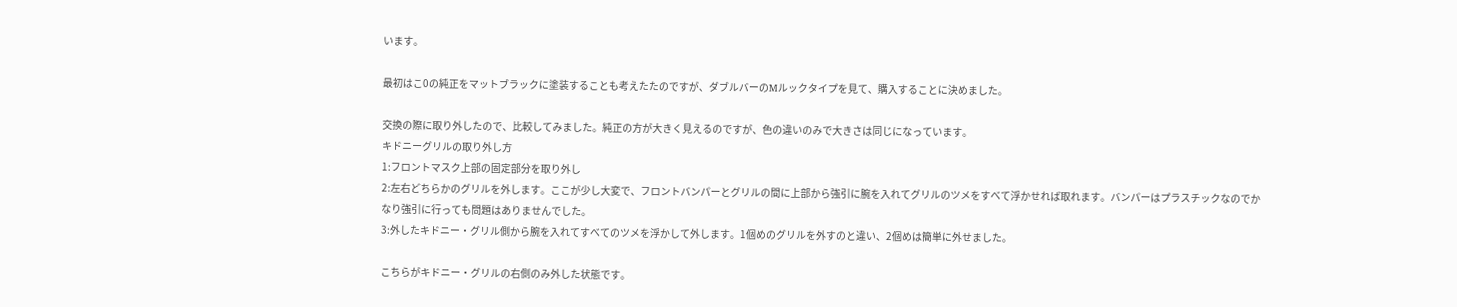います。

最初はこ0の純正をマットブラックに塗装することも考えたたのですが、ダブルバーのMルックタイプを見て、購入することに決めました。

交換の際に取り外したので、比較してみました。純正の方が大きく見えるのですが、色の違いのみで大きさは同じになっています。
キドニーグリルの取り外し方
1:フロントマスク上部の固定部分を取り外し
2:左右どちらかのグリルを外します。ここが少し大変で、フロントバンパーとグリルの間に上部から強引に腕を入れてグリルのツメをすべて浮かせれば取れます。バンパーはプラスチックなのでかなり強引に行っても問題はありませんでした。
3:外したキドニー・グリル側から腕を入れてすべてのツメを浮かして外します。1個めのグリルを外すのと違い、2個めは簡単に外せました。

こちらがキドニー・グリルの右側のみ外した状態です。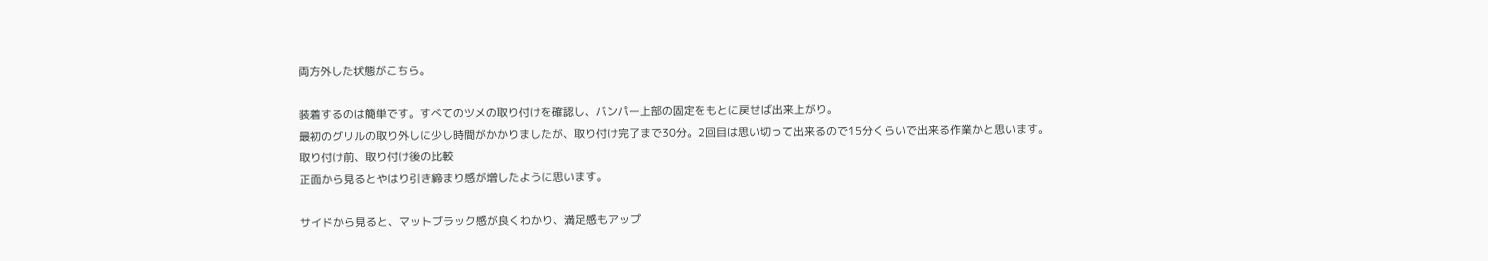両方外した状態がこちら。

装着するのは簡単です。すべてのツメの取り付けを確認し、バンパー上部の固定をもとに戻せば出来上がり。
最初のグリルの取り外しに少し時間がかかりましたが、取り付け完了まで30分。2回目は思い切って出来るので15分くらいで出来る作業かと思います。
取り付け前、取り付け後の比較
正面から見るとやはり引き締まり感が増したように思います。

サイドから見ると、マットブラック感が良くわかり、満足感もアップ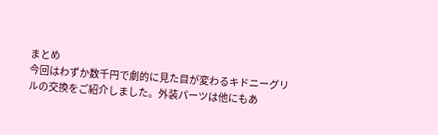まとめ
今回はわずか数千円で劇的に見た目が変わるキドニーグリルの交換をご紹介しました。外装パーツは他にもあ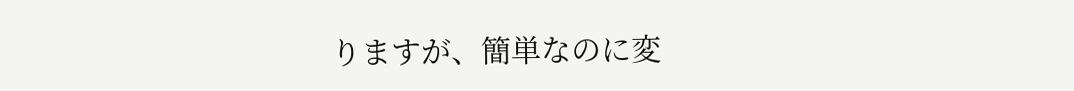りますが、簡単なのに変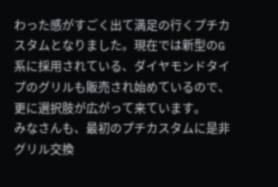わった感がすごく出て満足の行くプチカスタムとなりました。現在では新型のG系に採用されている、ダイヤモンドタイプのグリルも販売され始めているので、更に選択肢が広がって来ています。
みなさんも、最初のプチカスタムに是非グリル交換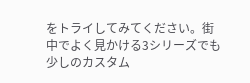をトライしてみてください。街中でよく見かける3シリーズでも少しのカスタム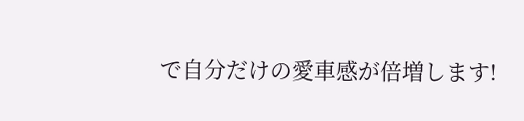で自分だけの愛車感が倍増します!